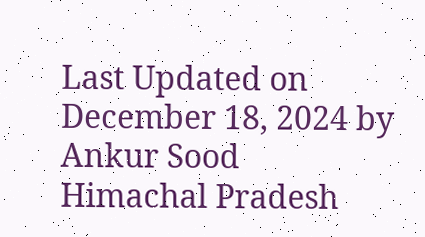Last Updated on December 18, 2024 by Ankur Sood
Himachal Pradesh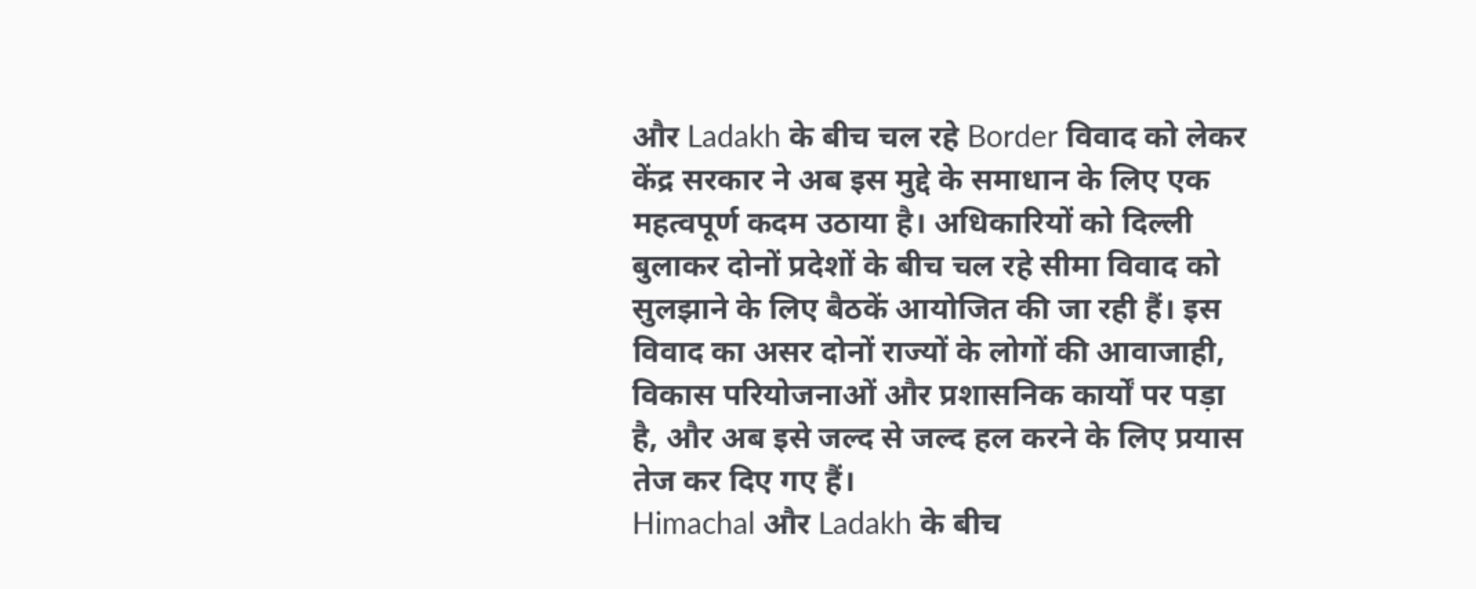और Ladakh के बीच चल रहे Border विवाद को लेकर केंद्र सरकार ने अब इस मुद्दे के समाधान के लिए एक महत्वपूर्ण कदम उठाया है। अधिकारियों को दिल्ली बुलाकर दोनों प्रदेशों के बीच चल रहे सीमा विवाद को सुलझाने के लिए बैठकें आयोजित की जा रही हैं। इस विवाद का असर दोनों राज्यों के लोगों की आवाजाही, विकास परियोजनाओं और प्रशासनिक कार्यों पर पड़ा है, और अब इसे जल्द से जल्द हल करने के लिए प्रयास तेज कर दिए गए हैं।
Himachal और Ladakh के बीच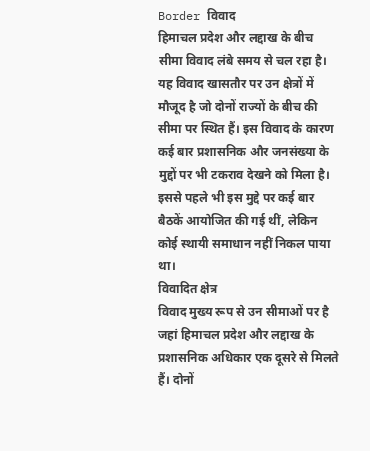Border विवाद
हिमाचल प्रदेश और लद्दाख के बीच सीमा विवाद लंबे समय से चल रहा है। यह विवाद खासतौर पर उन क्षेत्रों में मौजूद है जो दोनों राज्यों के बीच की सीमा पर स्थित हैं। इस विवाद के कारण कई बार प्रशासनिक और जनसंख्या के मुद्दों पर भी टकराव देखने को मिला है। इससे पहले भी इस मुद्दे पर कई बार बैठकें आयोजित की गई थीं, लेकिन कोई स्थायी समाधान नहीं निकल पाया था।
विवादित क्षेत्र
विवाद मुख्य रूप से उन सीमाओं पर है जहां हिमाचल प्रदेश और लद्दाख के प्रशासनिक अधिकार एक दूसरे से मिलते हैं। दोनों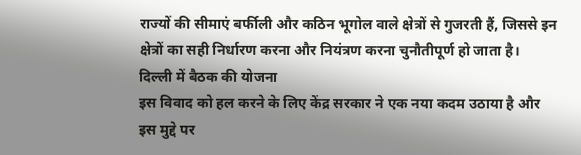राज्यों की सीमाएं बर्फीली और कठिन भूगोल वाले क्षेत्रों से गुजरती हैं, जिससे इन क्षेत्रों का सही निर्धारण करना और नियंत्रण करना चुनौतीपूर्ण हो जाता है।
दिल्ली में बैठक की योजना
इस विवाद को हल करने के लिए केंद्र सरकार ने एक नया कदम उठाया है और इस मुद्दे पर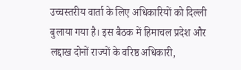उच्चस्तरीय वार्ता के लिए अधिकारियों को दिल्ली बुलाया गया है। इस बैठक में हिमाचल प्रदेश और लद्दाख दोनों राज्यों के वरिष्ठ अधिकारी,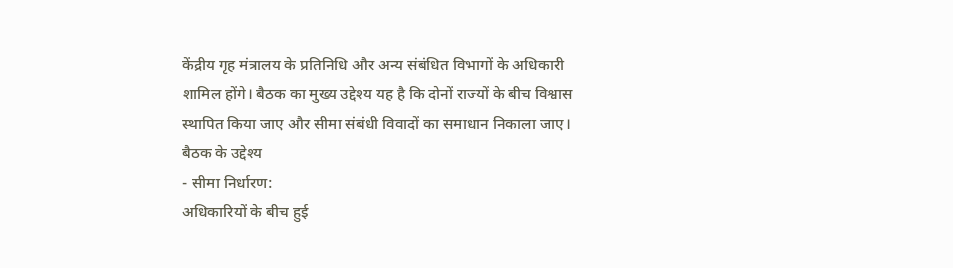केंद्रीय गृह मंत्रालय के प्रतिनिधि और अन्य संबंधित विभागों के अधिकारी शामिल होंगे। बैठक का मुख्य उद्देश्य यह है कि दोनों राज्यों के बीच विश्वास स्थापित किया जाए और सीमा संबंधी विवादों का समाधान निकाला जाए।
बैठक के उद्देश्य
- सीमा निर्धारण:
अधिकारियों के बीच हुई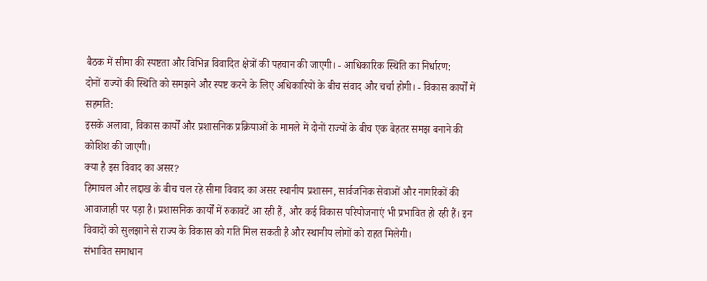बैठक में सीमा की स्पष्टता और विभिन्न विवादित क्षेत्रों की पहचान की जाएगी। - आधिकारिक स्थिति का निर्धारण:
दोनों राज्यों की स्थिति को समझने और स्पष्ट करने के लिए अधिकारियों के बीच संवाद और चर्चा होगी। - विकास कार्यों में सहमति:
इसके अलावा, विकास कार्यों और प्रशासनिक प्रक्रियाओं के मामले में दोनों राज्यों के बीच एक बेहतर समझ बनाने की कोशिश की जाएगी।
क्या है इस विवाद का असर?
हिमाचल और लद्दाख के बीच चल रहे सीमा विवाद का असर स्थानीय प्रशासन, सार्वजनिक सेवाओं और नागरिकों की आवाजाही पर पड़ा है। प्रशासनिक कार्यों में रुकावटें आ रही हैं, और कई विकास परियोजनाएं भी प्रभावित हो रही हैं। इन विवादों को सुलझाने से राज्य के विकास को गति मिल सकती है और स्थानीय लोगों को राहत मिलेगी।
संभावित समाधान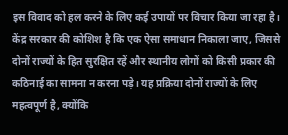इस विवाद को हल करने के लिए कई उपायों पर विचार किया जा रहा है। केंद्र सरकार की कोशिश है कि एक ऐसा समाधान निकाला जाए, जिससे दोनों राज्यों के हित सुरक्षित रहें और स्थानीय लोगों को किसी प्रकार की कठिनाई का सामना न करना पड़े। यह प्रक्रिया दोनों राज्यों के लिए महत्वपूर्ण है, क्योंकि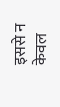इससे न केवल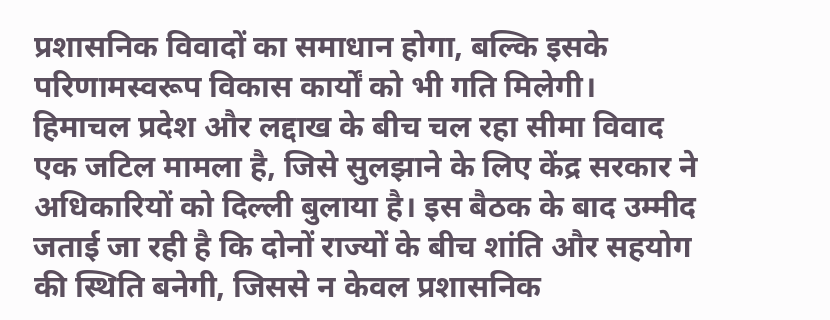प्रशासनिक विवादों का समाधान होगा, बल्कि इसके परिणामस्वरूप विकास कार्यों को भी गति मिलेगी।
हिमाचल प्रदेश और लद्दाख के बीच चल रहा सीमा विवाद एक जटिल मामला है, जिसे सुलझाने के लिए केंद्र सरकार ने अधिकारियों को दिल्ली बुलाया है। इस बैठक के बाद उम्मीद जताई जा रही है कि दोनों राज्यों के बीच शांति और सहयोग की स्थिति बनेगी, जिससे न केवल प्रशासनिक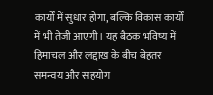कार्यों में सुधार होगा, बल्कि विकास कार्यों में भी तेजी आएगी। यह बैठक भविष्य में हिमाचल और लद्दाख के बीच बेहतर समन्वय और सहयोग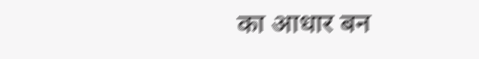का आधार बन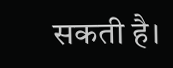सकती है।